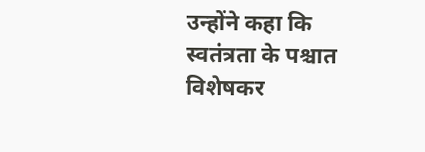उन्होंने कहा कि स्वतंत्रता के पश्चात विशेषकर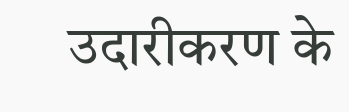उदारीकरण के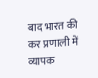बाद भारत की कर प्रणाली में व्यापक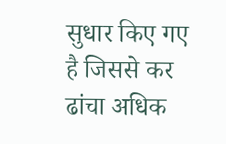सुधार किए गए है जिससे कर ढांचा अधिक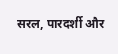सरल, पारदर्शी और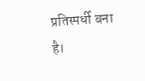प्रतिस्पर्धी बना है।